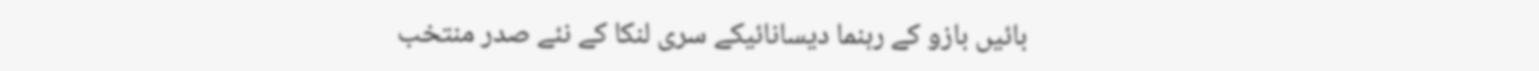بائیں بازو کے رہنما دیسانائیکے سری لنکا کے نئے صدر منتخب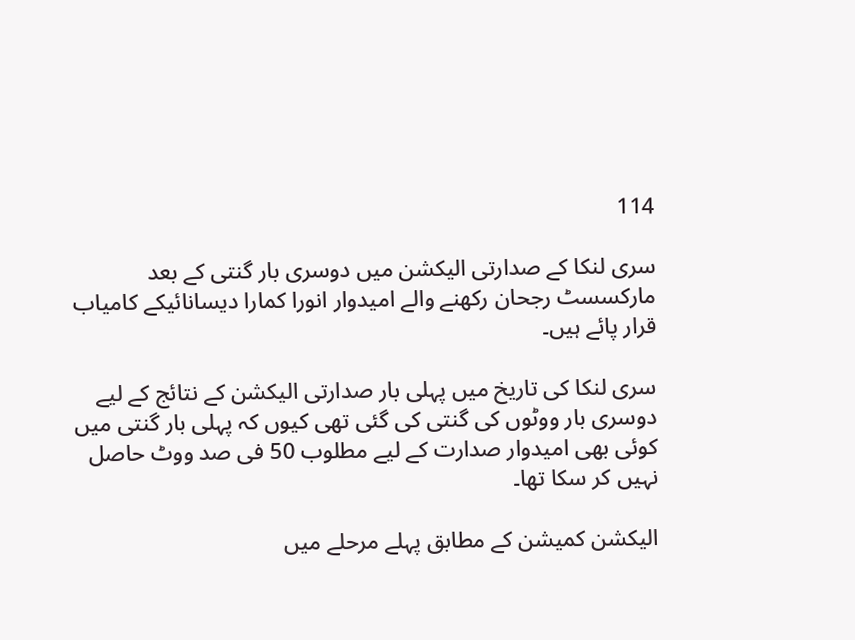114

سری لنکا کے صدارتی الیکشن میں دوسری بار گنتی کے بعد مارکسسٹ رجحان رکھنے والے امیدوار انورا کمارا دیسانائیکے کامیاب قرار پائے ہیں۔

سری لنکا کی تاریخ میں پہلی بار صدارتی الیکشن کے نتائج کے لیے دوسری بار ووٹوں کی گنتی کی گئی تھی کیوں کہ پہلی بار گنتی میں کوئی بھی امیدوار صدارت کے لیے مطلوب 50 فی صد ووٹ حاصل نہیں کر سکا تھا۔

الیکشن کمیشن کے مطابق پہلے مرحلے میں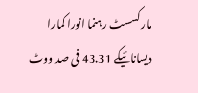مارکسسٹ رہنما انورا کمارا دیسانائیکے 43.31 فی صد ووٹ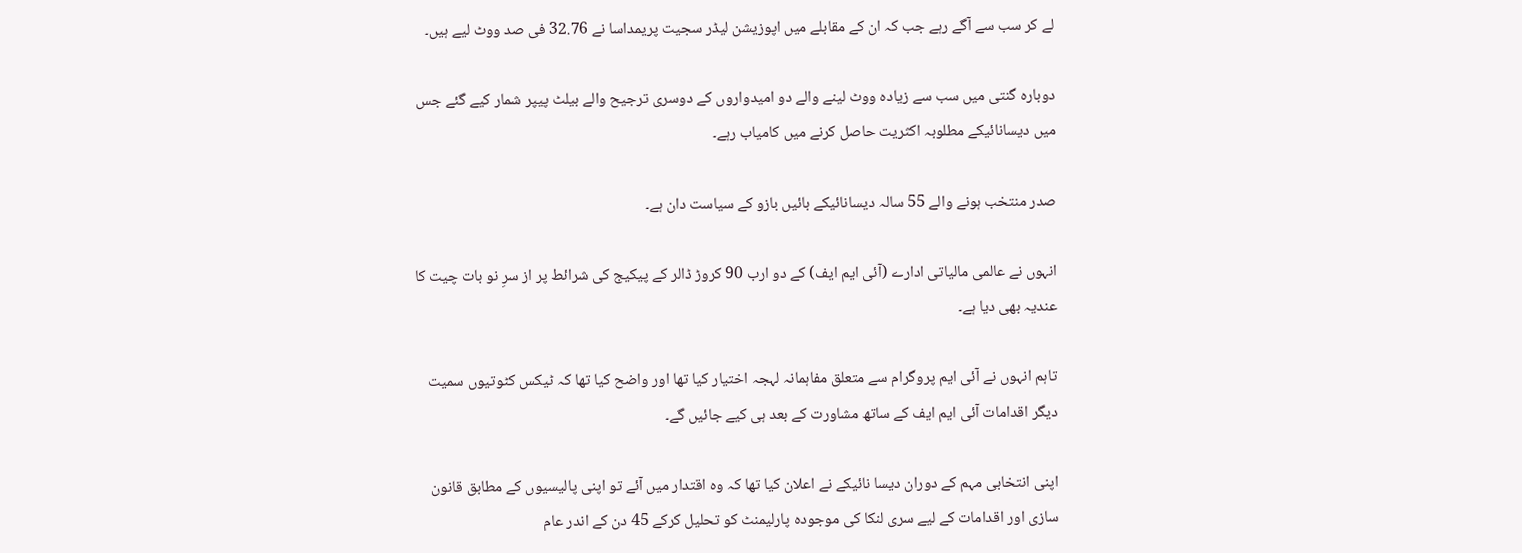لے کر سب سے آگے رہے جب کہ ان کے مقابلے میں اپوزیشن لیڈر سجیت پریمداسا نے 32.76 فی صد ووٹ لیے ہیں۔

دوبارہ گنتی میں سب سے زیادہ ووٹ لینے والے دو امیدواروں کے دوسری ترجیح والے بیلٹ پیپر شمار کیے گئے جس میں دیسانائیکے مطلوبہ اکثریت حاصل کرنے میں کامیاب رہے۔

صدر منتخب ہونے والے 55 سالہ دیسانائیکے بائیں بازو کے سیاست دان ہے۔

انہوں نے عالمی مالیاتی ادارے (آئی ایم ایف) کے دو ارب 90 کروڑ ڈالر کے پیکیج کی شرائط پر از سرِ نو بات چیت کا عندیہ بھی دیا ہے۔

تاہم انہوں نے آئی ایم پروگرام سے متعلق مفاہمانہ لہجہ اختیار کیا تھا اور واضح کیا تھا کہ ٹیکس کٹوتیوں سمیت دیگر اقدامات آئی ایم ایف کے ساتھ مشاورت کے بعد ہی کیے جائیں گے۔

اپنی انتخابی مہم کے دوران دیسا نائیکے نے اعلان کیا تھا کہ وہ اقتدار میں آئے تو اپنی پالیسیوں کے مطابق قانون سازی اور اقدامات کے لیے سری لنکا کی موجودہ پارلیمنٹ کو تحلیل کرکے 45 دن کے اندر عام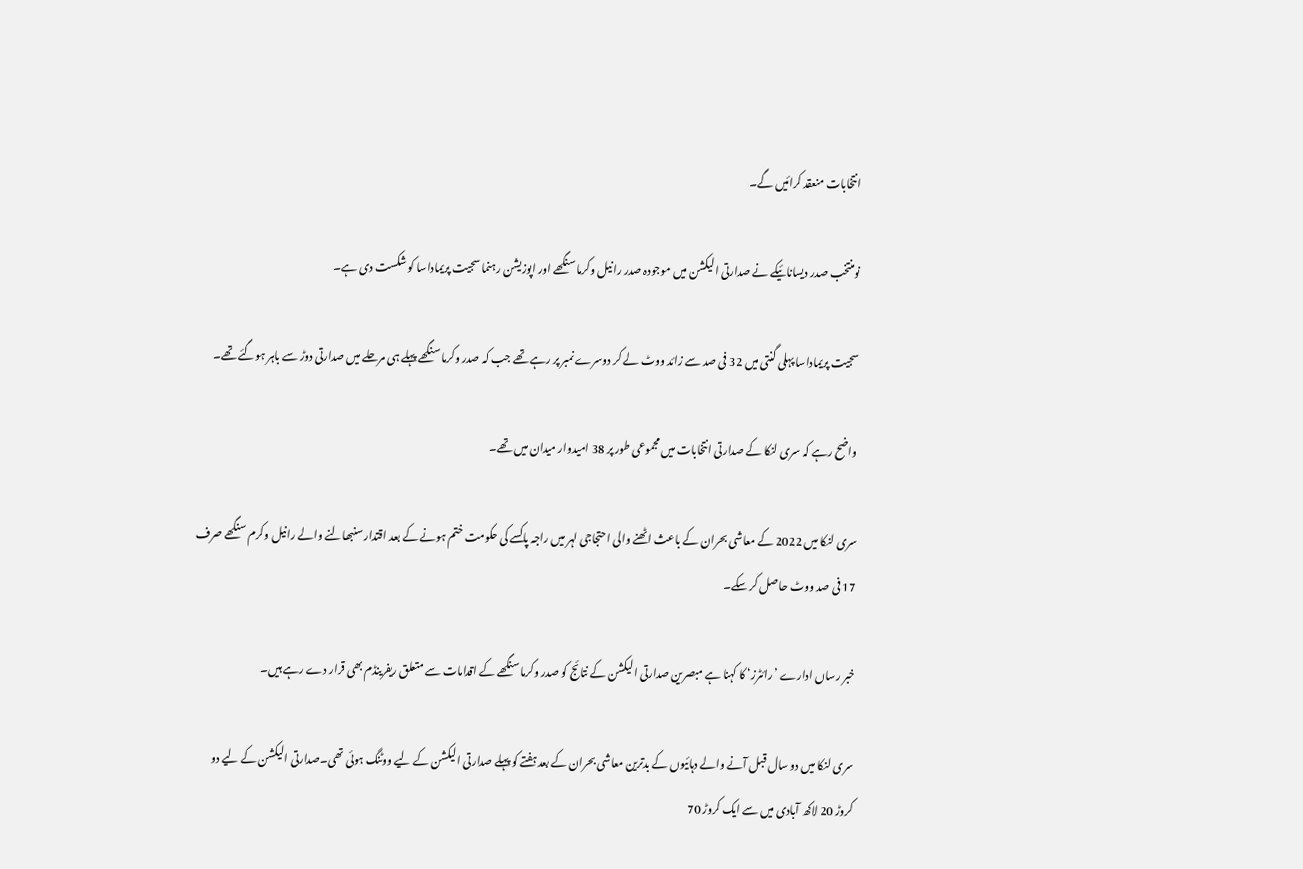انتخابات منعقد کرائیں گے۔

نومنتخب صدر دیسانائیکے نے صدارتی الیکشن میں موجودہ صدر رانیل وکرما سنگھے اور اپوزیشن رہنما سجیت پریماداسا کو شکست دی ہے۔

سجیت پریماداسا پہلی گنتی میں 32 فی صد سے زائد ووٹ لے کر دوسرے نمبر پر رہے تھے جب کہ صدر وکرما سنگھے پہلے ہی مرحلے میں صدارتی دوڑ سے باہر ہوگئے تھے۔

واضح رہے کہ سری لنکا کے صدارتی انتخابات میں مجموعی طور پر 38 امیدوار میدان میں تھے۔

سری لنکا میں 2022 کے معاشی بحران کے باعث اٹھنے والی احتجاجی لہر میں راجہ پاکسے کی حکومت ختم ہونے کے بعد اقتدار سنبھالنے والے رانیل وکرم سنگھے صرف 17 فی صد ووٹ حاصل کر سکے۔

خبر رساں ادارے ’رائٹرز‘ کا کہنا ہے مبصرین صدارتی الیکشن کے نتائج کو صدر وکرما سنگھے کے اقدامات سے متعلق ریفرینڈم بھی قرار دے رہے ہیں۔

سری لنکا میں دو سال قبل آنے والے دہائیوں کے بدترین معاشی بحران کے بعد ہفتے کو پہلے صدارتی الیکشن کے لیے ووٹنگ ہوئی تھی۔صدارتی الیکشن کے لیے دو کروڑ 20 لاکھ آبادی میں سے ایک کروڑ 70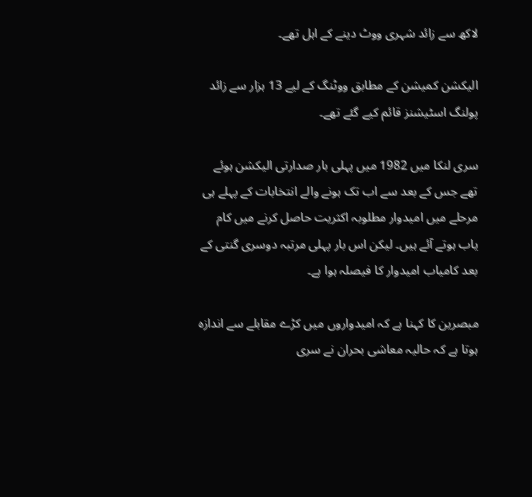لاکھ سے زائد شہری ووٹ دینے کے اہل تھے۔

الیکشن کمیشن کے مطابق ووٹنگ کے لیے 13 ہزار سے زائد پولنگ اسٹیشنز قائم کیے گئے تھے۔

سری لنکا میں 1982 میں پہلی بار صدارتی الیکشن ہوئے تھے جس کے بعد سے اب تک ہونے والے انتخابات کے پہلے ہی مرحلے میں امیدوار مطلوبہ اکثریت حاصل کرنے میں کام یاب ہوتے آئے ہیں۔ لیکن اس بار پہلی مرتبہ دوسری گنتی کے بعد کامیاب امیدوار کا فیصلہ ہوا ہے۔

مبصرین کا کہنا ہے کہ امیدواروں میں کڑے مقابلے سے اندازہ ہوتا ہے کہ حالیہ معاشی بحران نے سری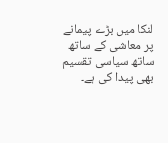لنکا میں بڑے پیمانے پر معاشی کے ساتھ ساتھ سیاسی تقسیم بھی پیدا کی ہے۔